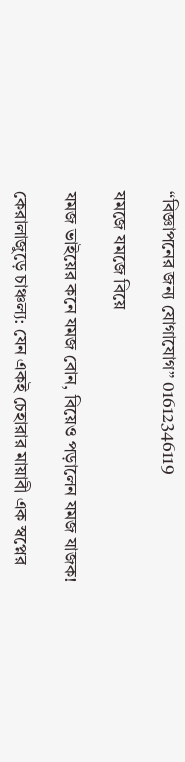“বিজ্ঞাপনের জন্য যোগাযোগ” 01612346119

যমজে যমজে বিয়ে

যমজ ভাইয়ের কনে যমজ বোন, বিয়েও পড়ালেন যমজ যাজক!

কেরালাজুড়ে চাঞ্চল্য: যেন একই চেহারার মায়াবী এক স্বপ্নের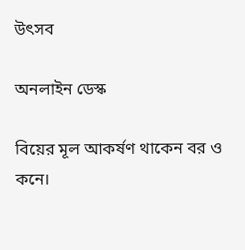উৎসব

অনলাইন ডেস্ক

বিয়ের মূল আকর্ষণ থাকেন বর ও কনে।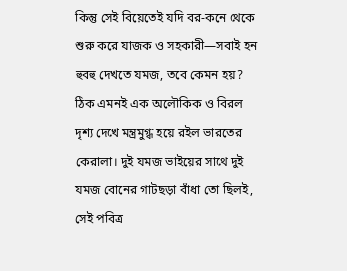কিন্তু সেই বিয়েতেই যদি বর-কনে থেকে শুরু করে যাজক ও সহকারী—সবাই হন হুবহু দেখতে যমজ, তবে কেমন হয়? ঠিক এমনই এক অলৌকিক ও বিরল দৃশ্য দেখে মন্ত্রমুগ্ধ হয়ে রইল ভারতের কেরালা। দুই যমজ ভাইয়ের সাথে দুই যমজ বোনের গাটছড়া বাঁধা তো ছিলই, সেই পবিত্র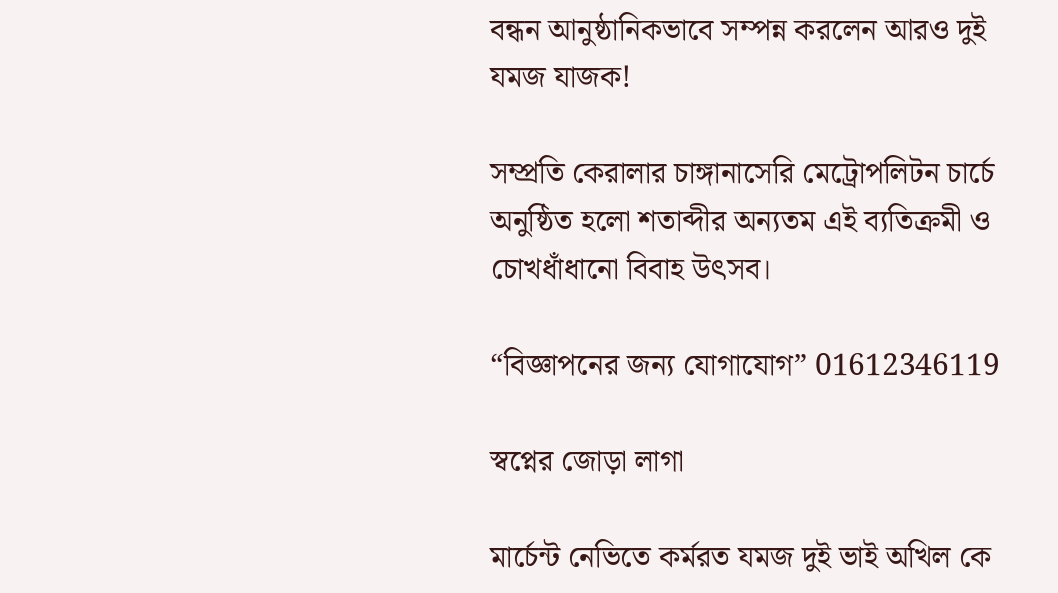বন্ধন আনুষ্ঠানিকভাবে সম্পন্ন করলেন আরও দুই যমজ যাজক!

সম্প্রতি কেরালার চাঙ্গানাসেরি মেট্রোপলিটন চার্চে অনুষ্ঠিত হলো শতাব্দীর অন্যতম এই ব্যতিক্রমী ও চোখধাঁধানো বিবাহ উৎসব।

“বিজ্ঞাপনের জন্য যোগাযোগ” 01612346119

স্বপ্নের জোড়া লাগা

মার্চেন্ট নেভিতে কর্মরত যমজ দুই ভাই অখিল কে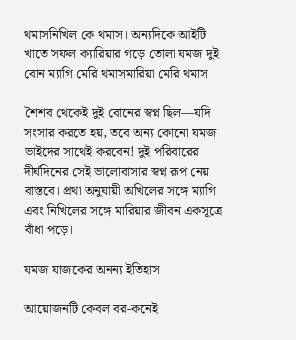থমাসনিখিল কে থমাস। অন্যদিকে আইটি খাতে সফল ক্যারিয়ার গড়ে তোলা যমজ দুই বোন ম্যাগি মেরি থমাসমারিয়া মেরি থমাস

শৈশব থেকেই দুই বোনের স্বপ্ন ছিল—যদি সংসার করতে হয়, তবে অন্য কোনো যমজ ভাইদের সাথেই করবেন! দুই পরিবারের দীর্ঘদিনের সেই ভালোবাসার স্বপ্ন রূপ নেয় বাস্তবে। প্রথা অনুযায়ী অখিলের সঙ্গে ম্যাগি এবং নিখিলের সঙ্গে মারিয়ার জীবন একসূত্রে বাঁধা পড়ে।

যমজ যাজকের অনন্য ইতিহাস

আয়োজনটি কেবল বর-কনেই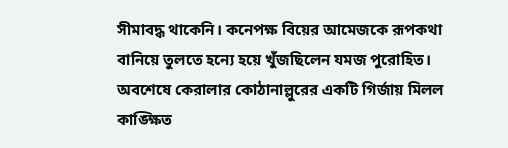সীমাবদ্ধ থাকেনি। কনেপক্ষ বিয়ের আমেজকে রূপকথা বানিয়ে তুলতে হন্যে হয়ে খুঁজছিলেন যমজ পুরোহিত। অবশেষে কেরালার কোঠানাল্লুরের একটি গির্জায় মিলল কাঙ্ক্ষিত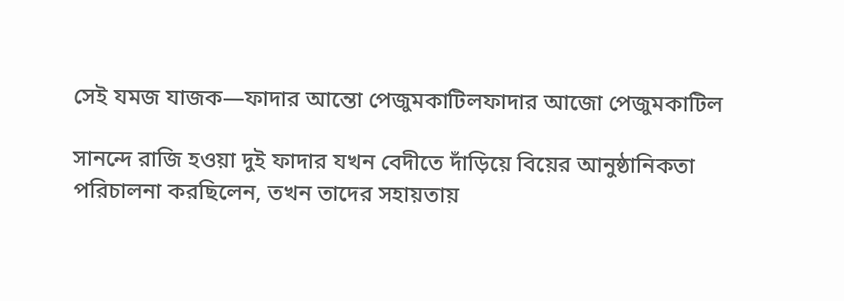সেই যমজ যাজক—ফাদার আন্তো পেজুমকাটিলফাদার আজো পেজুমকাটিল

সানন্দে রাজি হওয়া দুই ফাদার যখন বেদীতে দাঁড়িয়ে বিয়ের আনুষ্ঠানিকতা পরিচালনা করছিলেন, তখন তাদের সহায়তায়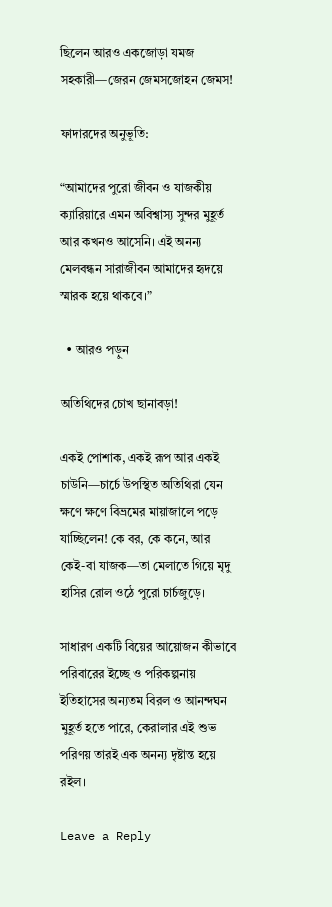ছিলেন আরও একজোড়া যমজ সহকারী—জেরন জেমসজোহন জেমস!

ফাদারদের অনুভূতি:

“আমাদের পুরো জীবন ও যাজকীয় ক্যারিয়ারে এমন অবিশ্বাস্য সুন্দর মুহূর্ত আর কখনও আসেনি। এই অনন্য মেলবন্ধন সারাজীবন আমাদের হৃদয়ে স্মারক হয়ে থাকবে।”

  • আরও পড়ুন

অতিথিদের চোখ ছানাবড়া!

একই পোশাক, একই রূপ আর একই চাউনি—চার্চে উপস্থিত অতিথিরা যেন ক্ষণে ক্ষণে বিভ্রমের মায়াজালে পড়ে যাচ্ছিলেন! কে বর, কে কনে, আর কেই-বা যাজক—তা মেলাতে গিয়ে মৃদু হাসির রোল ওঠে পুরো চার্চজুড়ে।

সাধারণ একটি বিয়ের আয়োজন কীভাবে পরিবারের ইচ্ছে ও পরিকল্পনায় ইতিহাসের অন্যতম বিরল ও আনন্দঘন মুহূর্ত হতে পারে, কেরালার এই শুভ পরিণয় তারই এক অনন্য দৃষ্টান্ত হয়ে রইল।

Leave a Reply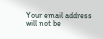Your email address will not be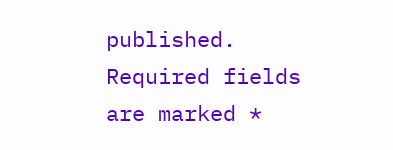published. Required fields are marked *